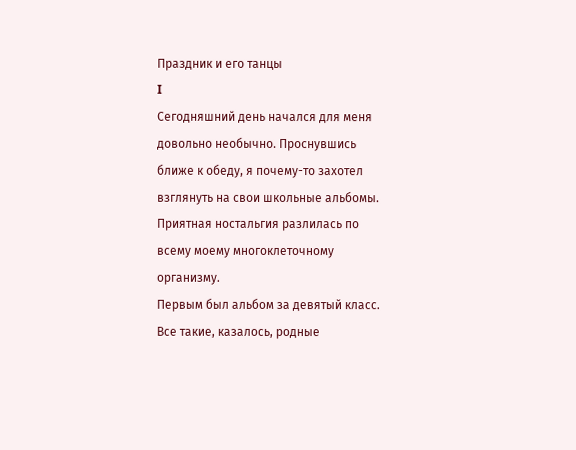Праздник и его танцы
I
Сегодняшний день начался для меня довольно необычно. Проснувшись ближе к обеду, я почему-то захотел взглянуть на свои школьные альбомы. Приятная ностальгия разлилась по всему моему многоклеточному организму.
Первым был альбом за девятый класс. Все такие, казалось, родные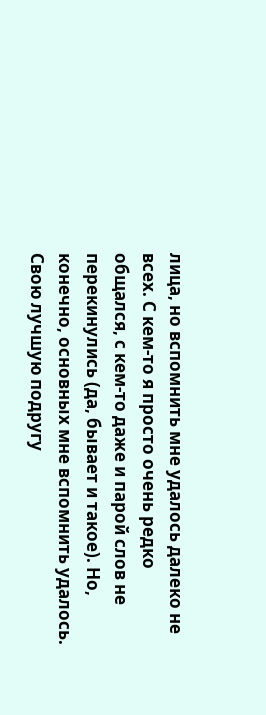лица, но вспомнить мне удалось далеко не всех. С кем-то я просто очень редко общался, с кем-то даже и парой слов не перекинулись (да, бывает и такое). Но, конечно, основных мне вспомнить удалось. Свою лучшую подругу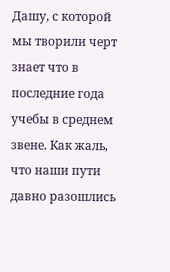Дашу, с которой мы творили черт знает что в последние года учебы в среднем звене. Как жаль, что наши пути давно разошлись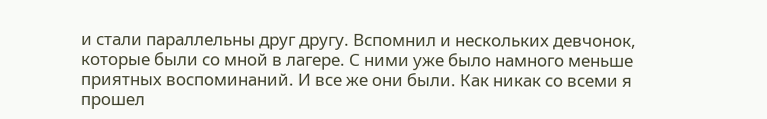и стали параллельны друг другу. Вспомнил и нескольких девчонок, которые были со мной в лагере. С ними уже было намного меньше приятных воспоминаний. И все же они были. Как никак со всеми я прошел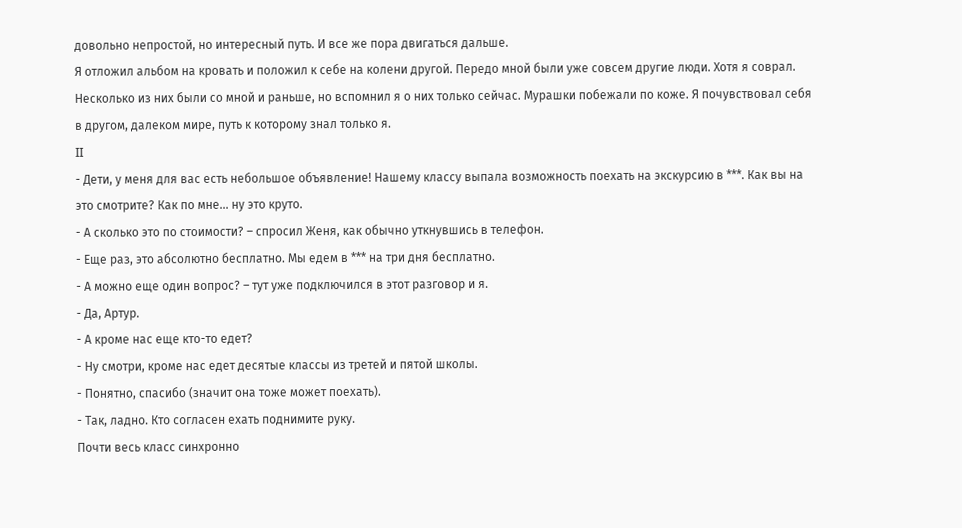довольно непростой, но интересный путь. И все же пора двигаться дальше.
Я отложил альбом на кровать и положил к себе на колени другой. Передо мной были уже совсем другие люди. Хотя я соврал. Несколько из них были со мной и раньше, но вспомнил я о них только сейчас. Мурашки побежали по коже. Я почувствовал себя в другом, далеком мире, путь к которому знал только я.
II
- Дети, у меня для вас есть небольшое объявление! Нашему классу выпала возможность поехать на экскурсию в ***. Как вы на это смотрите? Как по мне... ну это круто.
- А сколько это по стоимости? – спросил Женя, как обычно уткнувшись в телефон.
- Еще раз, это абсолютно бесплатно. Мы едем в *** на три дня бесплатно.
- А можно еще один вопрос? – тут уже подключился в этот разговор и я.
- Да, Артур.
- А кроме нас еще кто-то едет?
- Ну смотри, кроме нас едет десятые классы из третей и пятой школы.
- Понятно, спасибо (значит она тоже может поехать).
- Так, ладно. Кто согласен ехать поднимите руку.
Почти весь класс синхронно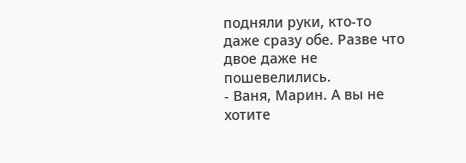подняли руки, кто-то даже сразу обе. Разве что двое даже не пошевелились.
- Ваня, Марин. А вы не хотите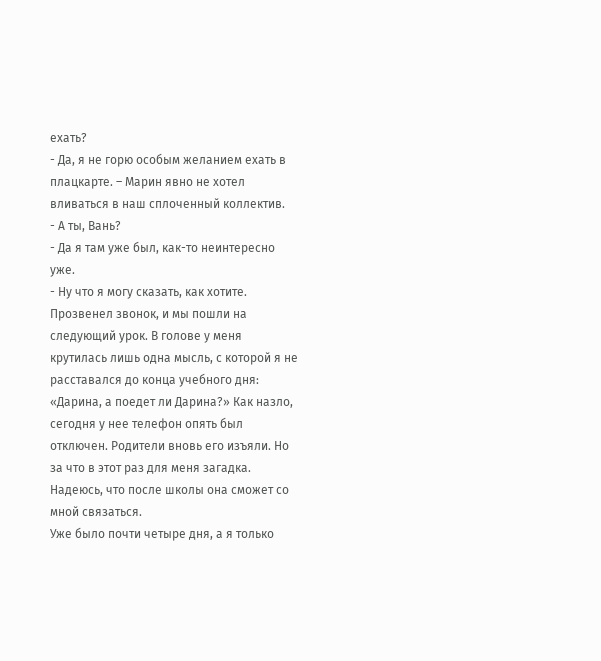ехать?
- Да, я не горю особым желанием ехать в плацкарте. – Марин явно не хотел вливаться в наш сплоченный коллектив.
- А ты, Вань?
- Да я там уже был, как-то неинтересно уже.
- Ну что я могу сказать, как хотите.
Прозвенел звонок, и мы пошли на следующий урок. В голове у меня крутилась лишь одна мысль, с которой я не расставался до конца учебного дня: «Дарина, а поедет ли Дарина?» Как назло, сегодня у нее телефон опять был отключен. Родители вновь его изъяли. Но за что в этот раз для меня загадка. Надеюсь, что после школы она сможет со мной связаться.
Уже было почти четыре дня, а я только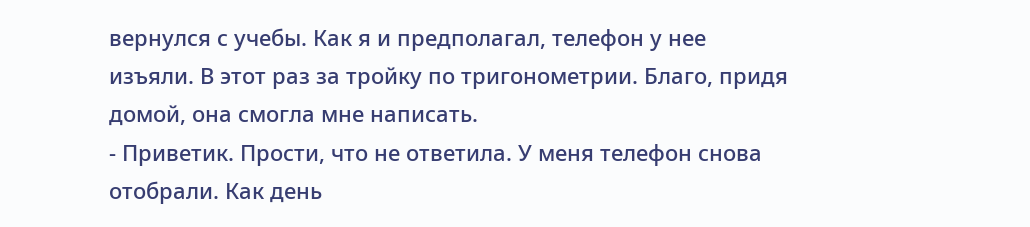вернулся с учебы. Как я и предполагал, телефон у нее изъяли. В этот раз за тройку по тригонометрии. Благо, придя домой, она смогла мне написать.
- Приветик. Прости, что не ответила. У меня телефон снова отобрали. Как день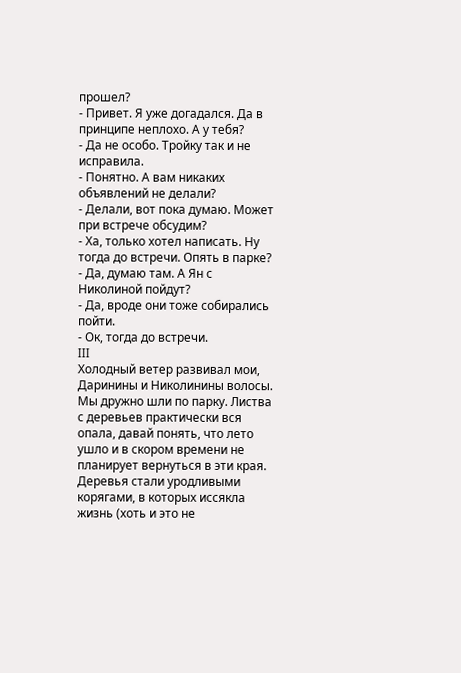прошел?
- Привет. Я уже догадался. Да в принципе неплохо. А у тебя?
- Да не особо. Тройку так и не исправила.
- Понятно. А вам никаких объявлений не делали?
- Делали, вот пока думаю. Может при встрече обсудим?
- Ха, только хотел написать. Ну тогда до встречи. Опять в парке?
- Да, думаю там. А Ян с Николиной пойдут?
- Да, вроде они тоже собирались пойти.
- Ок, тогда до встречи.
III
Холодный ветер развивал мои, Даринины и Николинины волосы. Мы дружно шли по парку. Листва с деревьев практически вся опала, давай понять, что лето ушло и в скором времени не планирует вернуться в эти края. Деревья стали уродливыми корягами, в которых иссякла жизнь (хоть и это не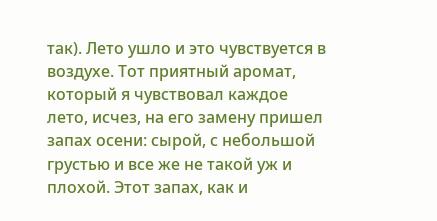так). Лето ушло и это чувствуется в воздухе. Тот приятный аромат, который я чувствовал каждое лето, исчез, на его замену пришел запах осени: сырой, с небольшой грустью и все же не такой уж и плохой. Этот запах, как и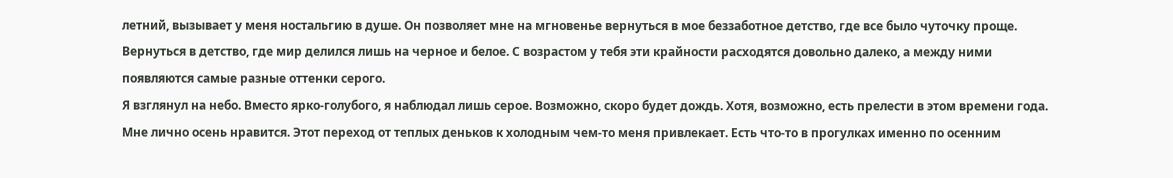летний, вызывает у меня ностальгию в душе. Он позволяет мне на мгновенье вернуться в мое беззаботное детство, где все было чуточку проще. Вернуться в детство, где мир делился лишь на черное и белое. С возрастом у тебя эти крайности расходятся довольно далеко, а между ними появляются самые разные оттенки серого.
Я взглянул на небо. Вместо ярко-голубого, я наблюдал лишь серое. Возможно, скоро будет дождь. Хотя, возможно, есть прелести в этом времени года. Мне лично осень нравится. Этот переход от теплых деньков к холодным чем-то меня привлекает. Есть что-то в прогулках именно по осенним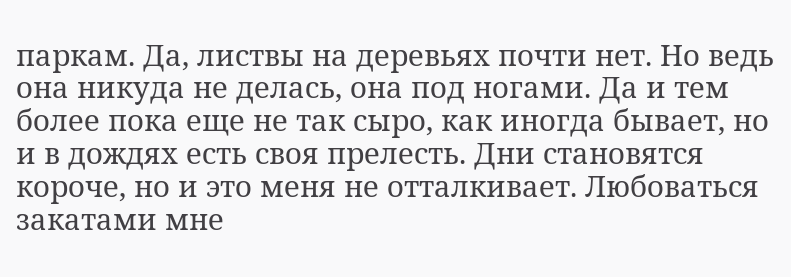паркам. Да, листвы на деревьях почти нет. Но ведь она никуда не делась, она под ногами. Да и тем более пока еще не так сыро, как иногда бывает, но и в дождях есть своя прелесть. Дни становятся короче, но и это меня не отталкивает. Любоваться закатами мне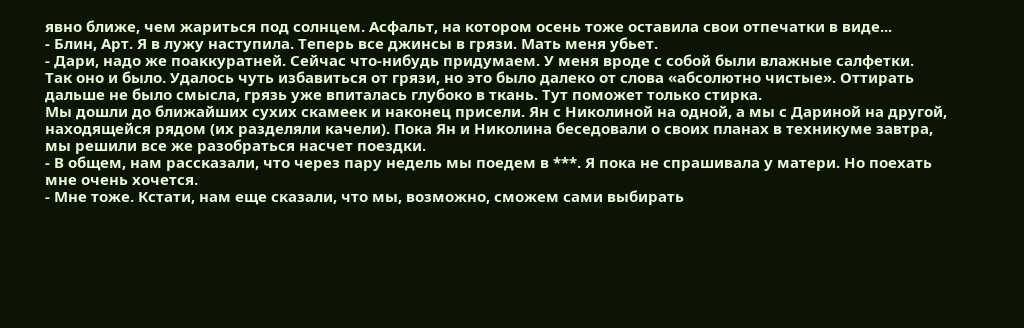явно ближе, чем жариться под солнцем. Асфальт, на котором осень тоже оставила свои отпечатки в виде...
- Блин, Арт. Я в лужу наступила. Теперь все джинсы в грязи. Мать меня убьет.
- Дари, надо же поаккуратней. Сейчас что-нибудь придумаем. У меня вроде с собой были влажные салфетки.
Так оно и было. Удалось чуть избавиться от грязи, но это было далеко от слова «абсолютно чистые». Оттирать дальше не было смысла, грязь уже впиталась глубоко в ткань. Тут поможет только стирка.
Мы дошли до ближайших сухих скамеек и наконец присели. Ян с Николиной на одной, а мы с Дариной на другой, находящейся рядом (их разделяли качели). Пока Ян и Николина беседовали о своих планах в техникуме завтра, мы решили все же разобраться насчет поездки.
- В общем, нам рассказали, что через пару недель мы поедем в ***. Я пока не спрашивала у матери. Но поехать мне очень хочется.
- Мне тоже. Кстати, нам еще сказали, что мы, возможно, сможем сами выбирать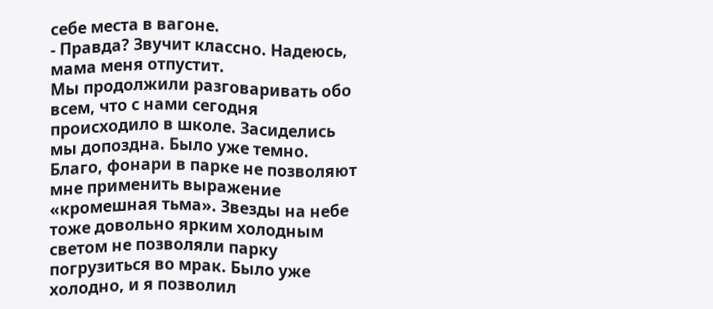себе места в вагоне.
- Правда? Звучит классно. Надеюсь, мама меня отпустит.
Мы продолжили разговаривать обо всем, что с нами сегодня происходило в школе. Засиделись мы допоздна. Было уже темно. Благо, фонари в парке не позволяют мне применить выражение «кромешная тьма». Звезды на небе тоже довольно ярким холодным светом не позволяли парку погрузиться во мрак. Было уже холодно, и я позволил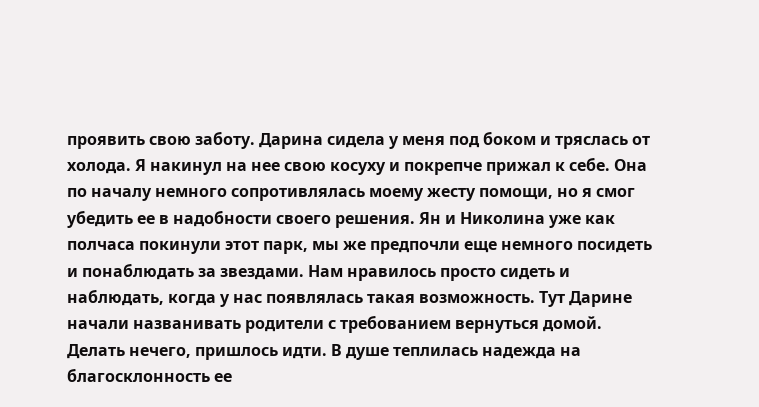проявить свою заботу. Дарина сидела у меня под боком и тряслась от холода. Я накинул на нее свою косуху и покрепче прижал к себе. Она по началу немного сопротивлялась моему жесту помощи, но я смог убедить ее в надобности своего решения. Ян и Николина уже как полчаса покинули этот парк, мы же предпочли еще немного посидеть и понаблюдать за звездами. Нам нравилось просто сидеть и наблюдать, когда у нас появлялась такая возможность. Тут Дарине начали названивать родители с требованием вернуться домой. Делать нечего, пришлось идти. В душе теплилась надежда на благосклонность ее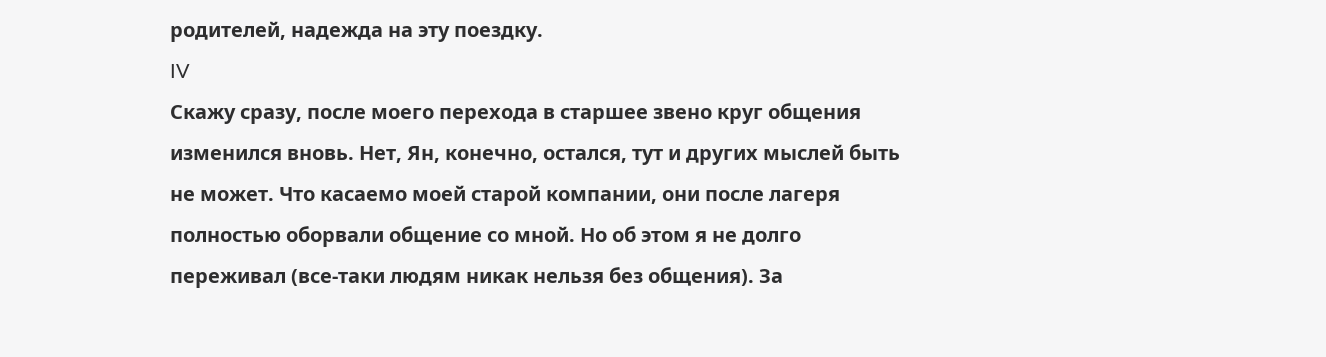родителей, надежда на эту поездку.
IV
Скажу сразу, после моего перехода в старшее звено круг общения изменился вновь. Нет, Ян, конечно, остался, тут и других мыслей быть не может. Что касаемо моей старой компании, они после лагеря полностью оборвали общение со мной. Но об этом я не долго переживал (все-таки людям никак нельзя без общения). За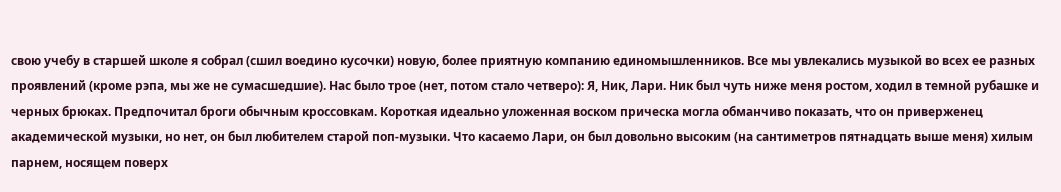свою учебу в старшей школе я собрал (сшил воедино кусочки) новую, более приятную компанию единомышленников. Все мы увлекались музыкой во всех ее разных проявлений (кроме рэпа, мы же не сумасшедшие). Нас было трое (нет, потом стало четверо): Я, Ник, Лари. Ник был чуть ниже меня ростом, ходил в темной рубашке и черных брюках. Предпочитал броги обычным кроссовкам. Короткая идеально уложенная воском прическа могла обманчиво показать, что он приверженец академической музыки, но нет, он был любителем старой поп-музыки. Что касаемо Лари, он был довольно высоким (на сантиметров пятнадцать выше меня) хилым парнем, носящем поверх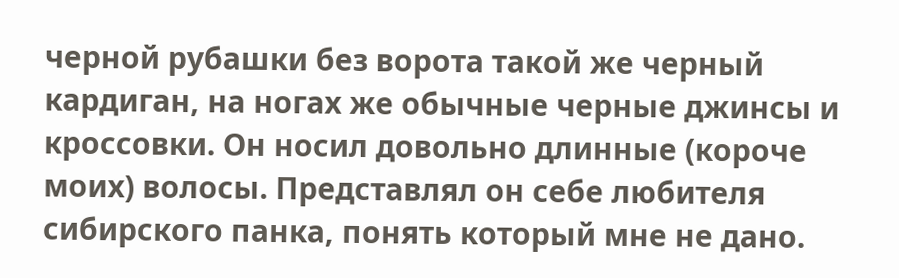черной рубашки без ворота такой же черный кардиган, на ногах же обычные черные джинсы и кроссовки. Он носил довольно длинные (короче моих) волосы. Представлял он себе любителя сибирского панка, понять который мне не дано.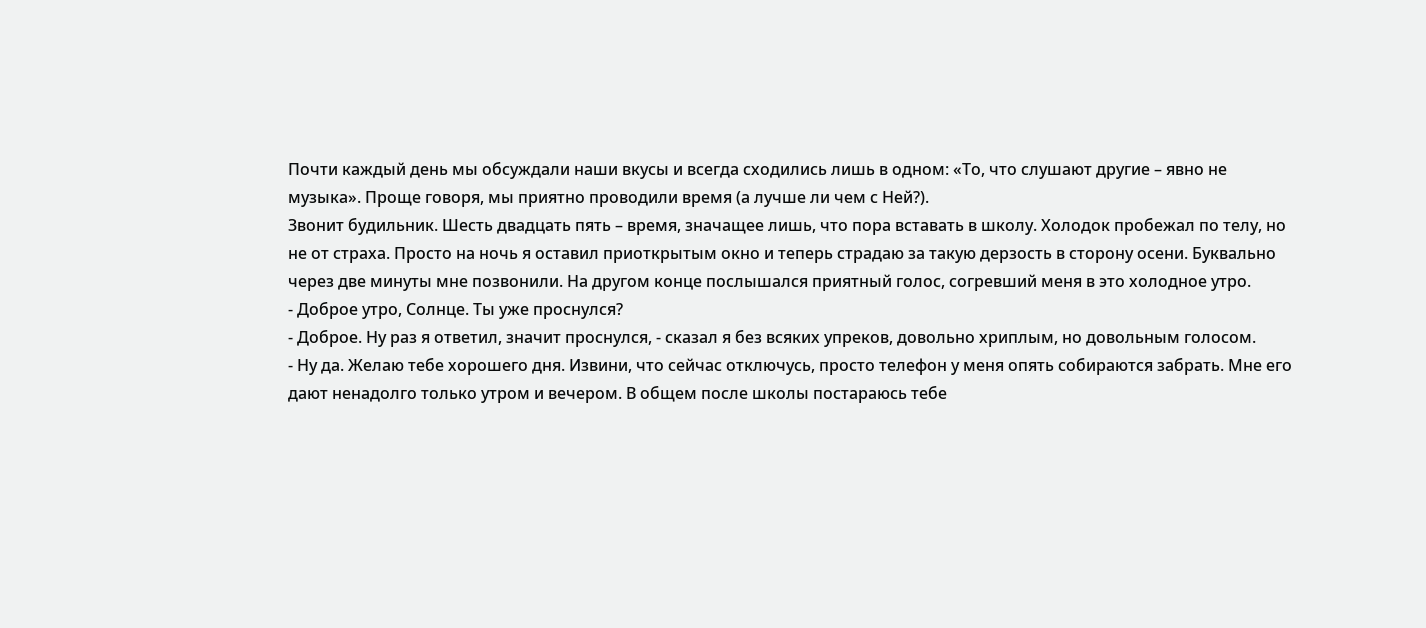Почти каждый день мы обсуждали наши вкусы и всегда сходились лишь в одном: «То, что слушают другие – явно не музыка». Проще говоря, мы приятно проводили время (а лучше ли чем с Ней?).
Звонит будильник. Шесть двадцать пять – время, значащее лишь, что пора вставать в школу. Холодок пробежал по телу, но не от страха. Просто на ночь я оставил приоткрытым окно и теперь страдаю за такую дерзость в сторону осени. Буквально через две минуты мне позвонили. На другом конце послышался приятный голос, согревший меня в это холодное утро.
- Доброе утро, Солнце. Ты уже проснулся?
- Доброе. Ну раз я ответил, значит проснулся, - сказал я без всяких упреков, довольно хриплым, но довольным голосом.
- Ну да. Желаю тебе хорошего дня. Извини, что сейчас отключусь, просто телефон у меня опять собираются забрать. Мне его дают ненадолго только утром и вечером. В общем после школы постараюсь тебе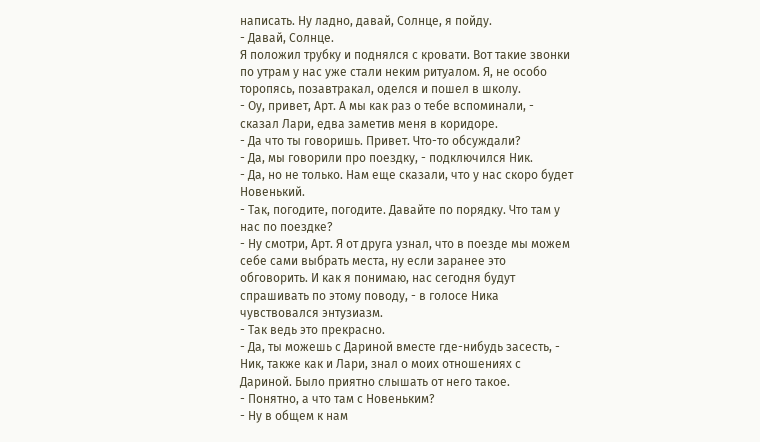написать. Ну ладно, давай, Солнце, я пойду.
- Давай, Солнце.
Я положил трубку и поднялся с кровати. Вот такие звонки по утрам у нас уже стали неким ритуалом. Я, не особо торопясь, позавтракал, оделся и пошел в школу.
- Оу, привет, Арт. А мы как раз о тебе вспоминали, - сказал Лари, едва заметив меня в коридоре.
- Да что ты говоришь. Привет. Что-то обсуждали?
- Да, мы говорили про поездку, - подключился Ник.
- Да, но не только. Нам еще сказали, что у нас скоро будет Новенький.
- Так, погодите, погодите. Давайте по порядку. Что там у нас по поездке?
- Ну смотри, Арт. Я от друга узнал, что в поезде мы можем себе сами выбрать места, ну если заранее это обговорить. И как я понимаю, нас сегодня будут спрашивать по этому поводу, - в голосе Ника чувствовался энтузиазм.
- Так ведь это прекрасно.
- Да, ты можешь с Дариной вместе где-нибудь засесть, - Ник, также как и Лари, знал о моих отношениях с Дариной. Было приятно слышать от него такое.
- Понятно, а что там с Новеньким?
- Ну в общем к нам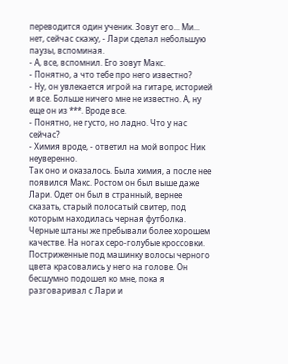переводится один ученик. Зовут его... Ми... нет, сейчас скажу, - Лари сделал небольшую паузы, вспоминая.
- А, все, вспомнил. Его зовут Макс.
- Понятно, а что тебе про него известно?
- Ну, он увлекается игрой на гитаре, историей и все. Больше ничего мне не известно. А, ну еще он из ***. Вроде все.
- Понятно, не густо, но ладно. Что у нас сейчас?
- Химия вроде, - ответил на мой вопрос Ник неуверенно.
Так оно и оказалось. Была химия, а после нее появился Макс. Ростом он был выше даже Лари. Одет он был в странный, вернее сказать, старый полосатый свитер, под которым находилась черная футболка. Черные штаны же пребывали более хорошем качестве. На ногах серо-голубые кроссовки. Постриженные под машинку волосы черного цвета красовались у него на голове. Он бесшумно подошел ко мне, пока я разговаривал с Лари и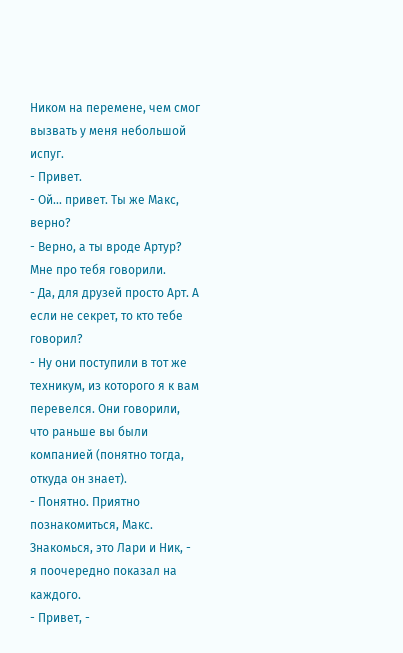Ником на перемене, чем смог вызвать у меня небольшой испуг.
- Привет.
- Ой... привет. Ты же Макс, верно?
- Верно, а ты вроде Артур? Мне про тебя говорили.
- Да, для друзей просто Арт. А если не секрет, то кто тебе говорил?
- Ну они поступили в тот же техникум, из которого я к вам перевелся. Они говорили, что раньше вы были компанией (понятно тогда, откуда он знает).
- Понятно. Приятно познакомиться, Макс. Знакомься, это Лари и Ник, - я поочередно показал на каждого.
- Привет, -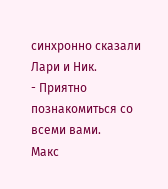синхронно сказали Лари и Ник.
- Приятно познакомиться со всеми вами.
Макс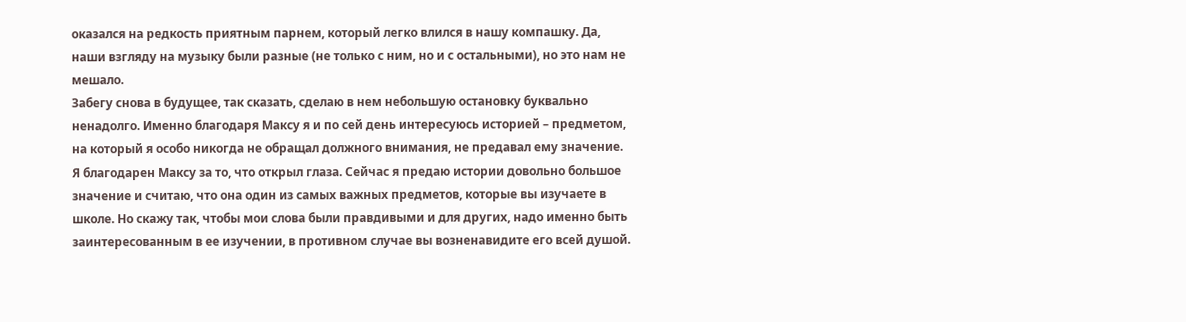оказался на редкость приятным парнем, который легко влился в нашу компашку. Да, наши взгляду на музыку были разные (не только с ним, но и с остальными), но это нам не мешало.
Забегу снова в будущее, так сказать, сделаю в нем небольшую остановку буквально ненадолго. Именно благодаря Максу я и по сей день интересуюсь историей – предметом, на который я особо никогда не обращал должного внимания, не предавал ему значение. Я благодарен Максу за то, что открыл глаза. Сейчас я предаю истории довольно большое значение и считаю, что она один из самых важных предметов, которые вы изучаете в школе. Но скажу так, чтобы мои слова были правдивыми и для других, надо именно быть заинтересованным в ее изучении, в противном случае вы возненавидите его всей душой.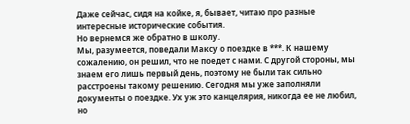Даже сейчас, сидя на койке, я, бывает, читаю про разные интересные исторические события.
Но вернемся же обратно в школу.
Мы, разумеется, поведали Максу о поездке в ***. К нашему сожалению, он решил, что не поедет с нами. С другой стороны, мы знаем его лишь первый день, поэтому не были так сильно расстроены такому решению. Сегодня мы уже заполняли документы о поездке. Ух уж это канцелярия, никогда ее не любил, но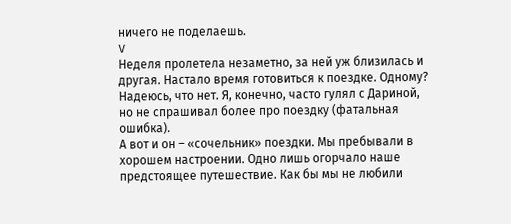ничего не поделаешь.
V
Неделя пролетела незаметно, за ней уж близилась и другая. Настало время готовиться к поездке. Одному? Надеюсь, что нет. Я, конечно, часто гулял с Дариной, но не спрашивал более про поездку (фатальная ошибка).
А вот и он – «сочельник» поездки. Мы пребывали в хорошем настроении. Одно лишь огорчало наше предстоящее путешествие. Как бы мы не любили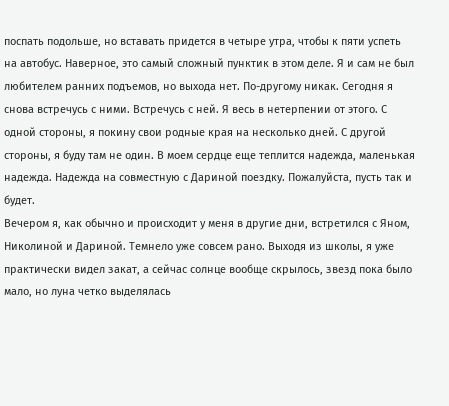поспать подольше, но вставать придется в четыре утра, чтобы к пяти успеть на автобус. Наверное, это самый сложный пунктик в этом деле. Я и сам не был любителем ранних подъемов, но выхода нет. По-другому никак. Сегодня я снова встречусь с ними. Встречусь с ней. Я весь в нетерпении от этого. С одной стороны, я покину свои родные края на несколько дней. С другой стороны, я буду там не один. В моем сердце еще теплится надежда, маленькая надежда. Надежда на совместную с Дариной поездку. Пожалуйста, пусть так и будет.
Вечером я, как обычно и происходит у меня в другие дни, встретился с Яном, Николиной и Дариной. Темнело уже совсем рано. Выходя из школы, я уже практически видел закат, а сейчас солнце вообще скрылось, звезд пока было мало, но луна четко выделялась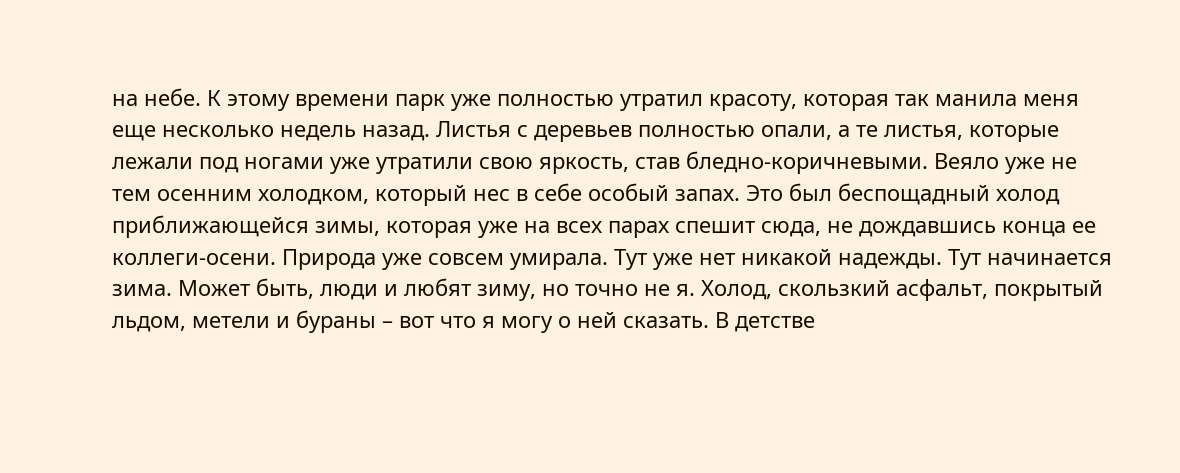на небе. К этому времени парк уже полностью утратил красоту, которая так манила меня еще несколько недель назад. Листья с деревьев полностью опали, а те листья, которые лежали под ногами уже утратили свою яркость, став бледно-коричневыми. Веяло уже не тем осенним холодком, который нес в себе особый запах. Это был беспощадный холод приближающейся зимы, которая уже на всех парах спешит сюда, не дождавшись конца ее коллеги-осени. Природа уже совсем умирала. Тут уже нет никакой надежды. Тут начинается зима. Может быть, люди и любят зиму, но точно не я. Холод, скользкий асфальт, покрытый льдом, метели и бураны – вот что я могу о ней сказать. В детстве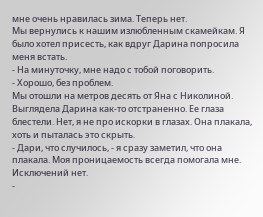мне очень нравилась зима. Теперь нет.
Мы вернулись к нашим излюбленным скамейкам. Я было хотел присесть, как вдруг Дарина попросила меня встать.
- На минуточку, мне надо с тобой поговорить.
- Хорошо, без проблем.
Мы отошли на метров десять от Яна с Николиной. Выглядела Дарина как-то отстраненно. Ее глаза блестели. Нет, я не про искорки в глазах. Она плакала, хоть и пыталась это скрыть.
- Дари, что случилось, - я сразу заметил, что она плакала. Моя проницаемость всегда помогала мне. Исключений нет.
-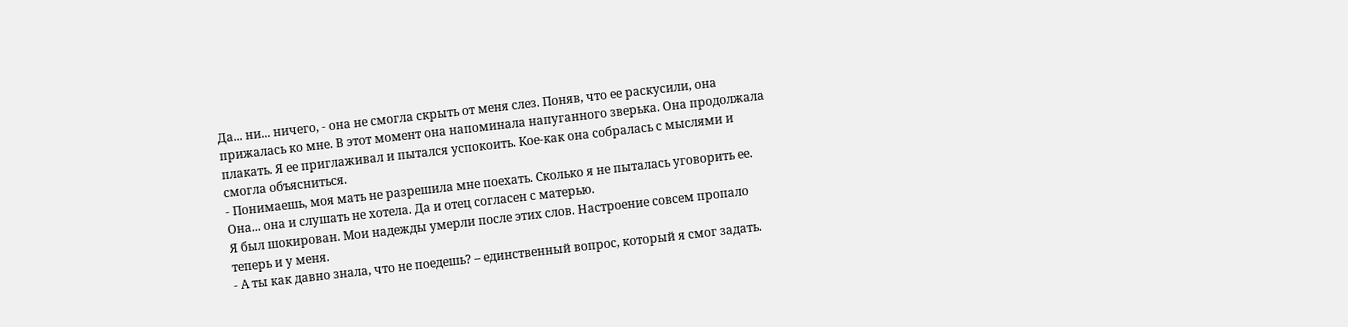Да... ни... ничего, - она не смогла скрыть от меня слез. Поняв, что ее раскусили, она прижалась ко мне. В этот момент она напоминала напуганного зверька. Она продолжала плакать. Я ее приглаживал и пытался успокоить. Кое-как она собралась с мыслями и смогла объясниться.
- Понимаешь, моя мать не разрешила мне поехать. Сколько я не пыталась уговорить ее. Она... она и слушать не хотела. Да и отец согласен с матерью.
Я был шокирован. Мои надежды умерли после этих слов. Настроение совсем пропало теперь и у меня.
- А ты как давно знала, что не поедешь? – единственный вопрос, который я смог задать.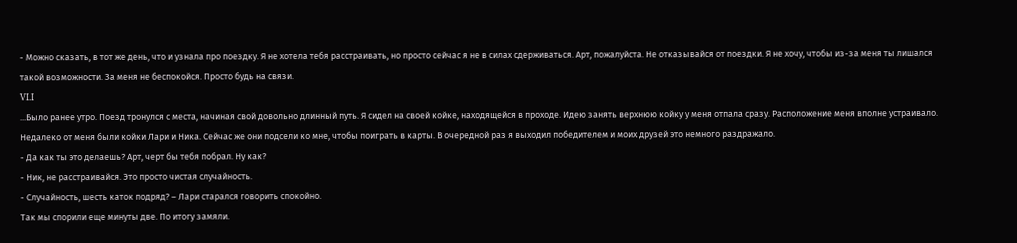- Можно сказать, в тот же день, что и узнала про поездку. Я не хотела тебя расстраивать, но просто сейчас я не в силах сдерживаться. Арт, пожалуйста. Не отказывайся от поездки. Я не хочу, чтобы из-за меня ты лишался такой возможности. За меня не беспокойся. Просто будь на связи.
VI.I
...Было ранее утро. Поезд тронулся с места, начиная свой довольно длинный путь. Я сидел на своей койке, находящейся в проходе. Идею занять верхнюю койку у меня отпала сразу. Расположение меня вполне устраивало. Недалеко от меня были койки Лари и Ника. Сейчас же они подсели ко мне, чтобы поиграть в карты. В очередной раз я выходил победителем и моих друзей это немного раздражало.
- Да как ты это делаешь? Арт, черт бы тебя побрал. Ну как?
- Ник, не расстраивайся. Это просто чистая случайность.
- Случайность, шесть каток подряд? – Лари старался говорить спокойно.
Так мы спорили еще минуты две. По итогу замяли.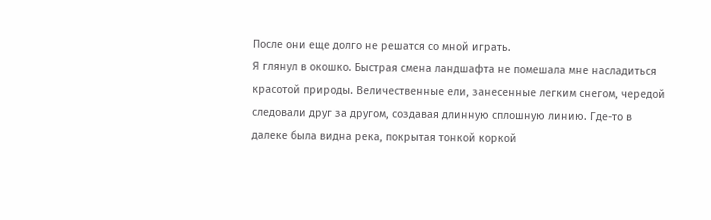После они еще долго не решатся со мной играть.
Я глянул в окошко. Быстрая смена ландшафта не помешала мне насладиться красотой природы. Величественные ели, занесенные легким снегом, чередой следовали друг за другом, создавая длинную сплошную линию. Где-то в далеке была видна река, покрытая тонкой коркой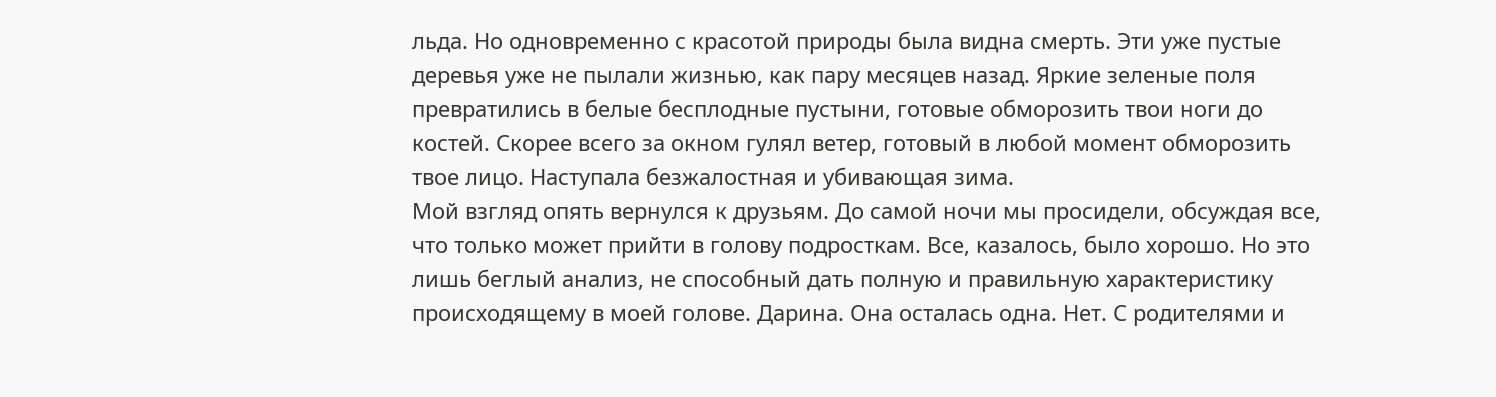льда. Но одновременно с красотой природы была видна смерть. Эти уже пустые деревья уже не пылали жизнью, как пару месяцев назад. Яркие зеленые поля превратились в белые бесплодные пустыни, готовые обморозить твои ноги до костей. Скорее всего за окном гулял ветер, готовый в любой момент обморозить твое лицо. Наступала безжалостная и убивающая зима.
Мой взгляд опять вернулся к друзьям. До самой ночи мы просидели, обсуждая все, что только может прийти в голову подросткам. Все, казалось, было хорошо. Но это лишь беглый анализ, не способный дать полную и правильную характеристику происходящему в моей голове. Дарина. Она осталась одна. Нет. С родителями и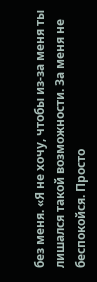без меня. «Я не хочу, чтобы из-за меня ты лишался такой возможности. За меня не беспокойся. Просто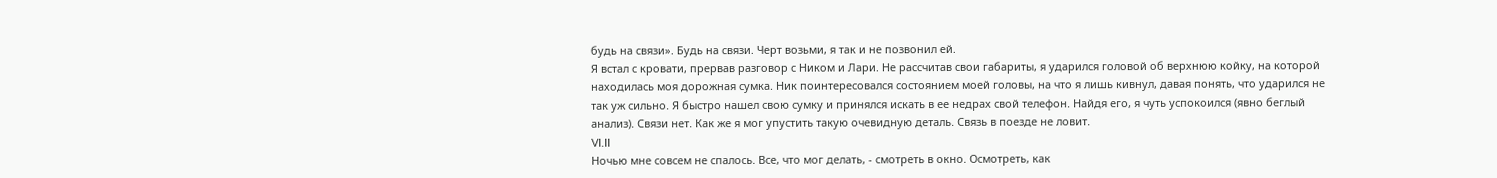будь на связи». Будь на связи. Черт возьми, я так и не позвонил ей.
Я встал с кровати, прервав разговор с Ником и Лари. Не рассчитав свои габариты, я ударился головой об верхнюю койку, на которой находилась моя дорожная сумка. Ник поинтересовался состоянием моей головы, на что я лишь кивнул, давая понять, что ударился не так уж сильно. Я быстро нашел свою сумку и принялся искать в ее недрах свой телефон. Найдя его, я чуть успокоился (явно беглый анализ). Связи нет. Как же я мог упустить такую очевидную деталь. Связь в поезде не ловит.
VI.II
Ночью мне совсем не спалось. Все, что мог делать, - смотреть в окно. Осмотреть, как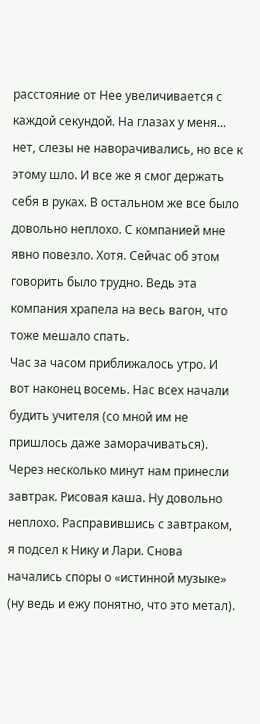расстояние от Нее увеличивается с каждой секундой. На глазах у меня... нет, слезы не наворачивались, но все к этому шло. И все же я смог держать себя в руках. В остальном же все было довольно неплохо. С компанией мне явно повезло. Хотя. Сейчас об этом говорить было трудно. Ведь эта компания храпела на весь вагон, что тоже мешало спать.
Час за часом приближалось утро. И вот наконец восемь. Нас всех начали будить учителя (со мной им не пришлось даже заморачиваться). Через несколько минут нам принесли завтрак. Рисовая каша. Ну довольно неплохо. Расправившись с завтраком, я подсел к Нику и Лари. Снова начались споры о «истинной музыке» (ну ведь и ежу понятно, что это метал).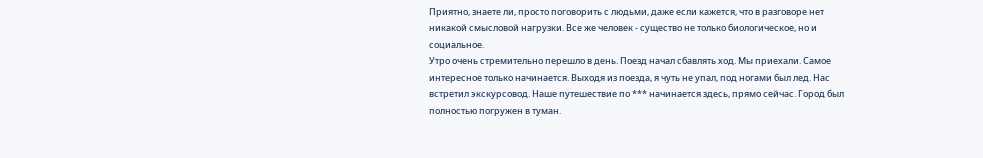Приятно, знаете ли, просто поговорить с людьми, даже если кажется, что в разговоре нет никакой смысловой нагрузки. Все же человек - существо не только биологическое, но и социальное.
Утро очень стремительно перешло в день. Поезд начал сбавлять ход. Мы приехали. Самое интересное только начинается. Выходя из поезда, я чуть не упал, под ногами был лед. Нас встретил экскурсовод. Наше путешествие по *** начинается здесь, прямо сейчас. Город был полностью погружен в туман.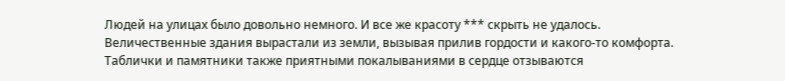Людей на улицах было довольно немного. И все же красоту *** скрыть не удалось. Величественные здания вырастали из земли, вызывая прилив гордости и какого-то комфорта. Таблички и памятники также приятными покалываниями в сердце отзываются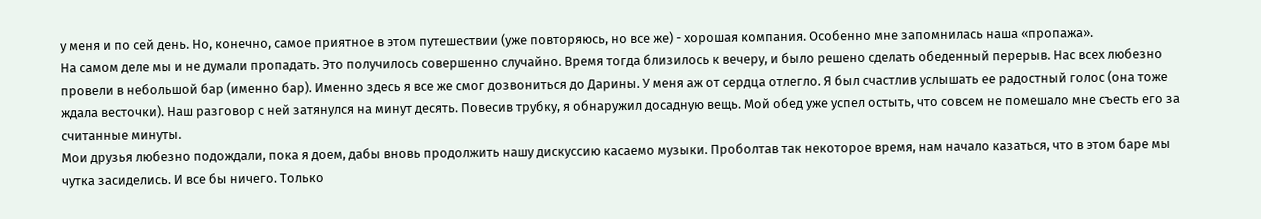у меня и по сей день. Но, конечно, самое приятное в этом путешествии (уже повторяюсь, но все же) - хорошая компания. Особенно мне запомнилась наша «пропажа».
На самом деле мы и не думали пропадать. Это получилось совершенно случайно. Время тогда близилось к вечеру, и было решено сделать обеденный перерыв. Нас всех любезно провели в небольшой бар (именно бар). Именно здесь я все же смог дозвониться до Дарины. У меня аж от сердца отлегло. Я был счастлив услышать ее радостный голос (она тоже ждала весточки). Наш разговор с ней затянулся на минут десять. Повесив трубку, я обнаружил досадную вещь. Мой обед уже успел остыть, что совсем не помешало мне съесть его за считанные минуты.
Мои друзья любезно подождали, пока я доем, дабы вновь продолжить нашу дискуссию касаемо музыки. Проболтав так некоторое время, нам начало казаться, что в этом баре мы чутка засиделись. И все бы ничего. Только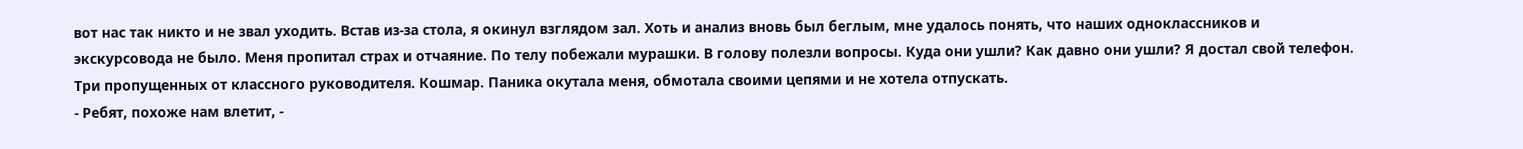вот нас так никто и не звал уходить. Встав из-за стола, я окинул взглядом зал. Хоть и анализ вновь был беглым, мне удалось понять, что наших одноклассников и экскурсовода не было. Меня пропитал страх и отчаяние. По телу побежали мурашки. В голову полезли вопросы. Куда они ушли? Как давно они ушли? Я достал свой телефон. Три пропущенных от классного руководителя. Кошмар. Паника окутала меня, обмотала своими цепями и не хотела отпускать.
- Ребят, похоже нам влетит, -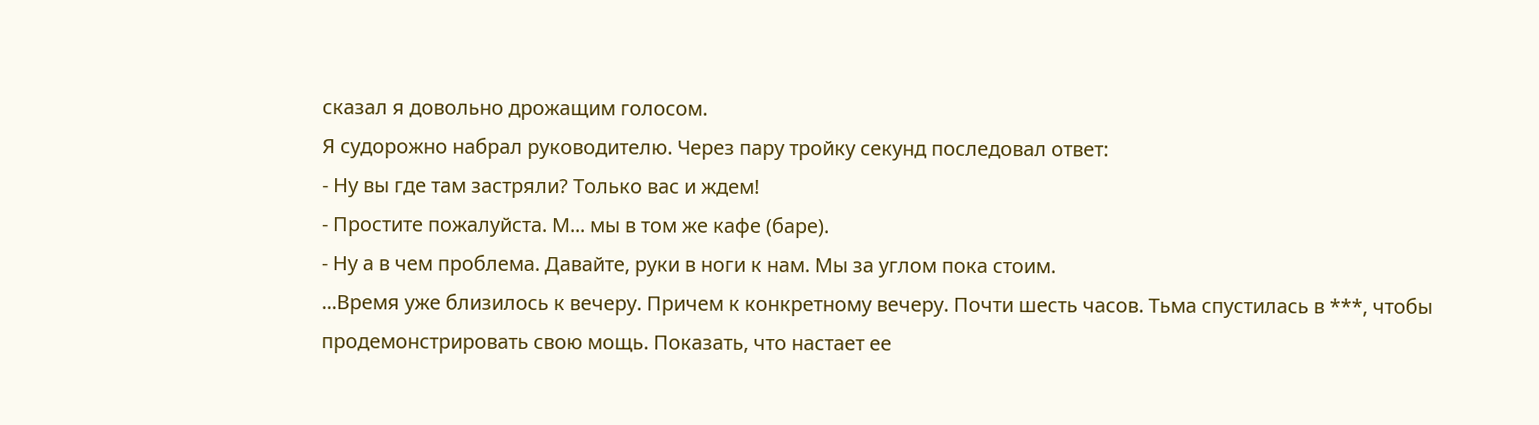сказал я довольно дрожащим голосом.
Я судорожно набрал руководителю. Через пару тройку секунд последовал ответ:
- Ну вы где там застряли? Только вас и ждем!
- Простите пожалуйста. М... мы в том же кафе (баре).
- Ну а в чем проблема. Давайте, руки в ноги к нам. Мы за углом пока стоим.
...Время уже близилось к вечеру. Причем к конкретному вечеру. Почти шесть часов. Тьма спустилась в ***, чтобы продемонстрировать свою мощь. Показать, что настает ее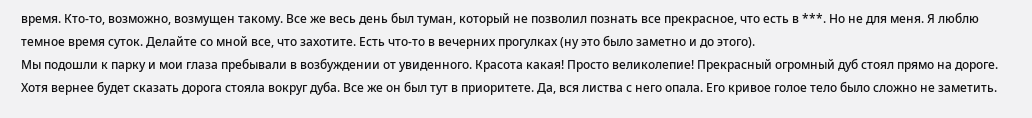время. Кто-то, возможно, возмущен такому. Все же весь день был туман, который не позволил познать все прекрасное, что есть в ***. Но не для меня. Я люблю темное время суток. Делайте со мной все, что захотите. Есть что-то в вечерних прогулках (ну это было заметно и до этого).
Мы подошли к парку и мои глаза пребывали в возбуждении от увиденного. Красота какая! Просто великолепие! Прекрасный огромный дуб стоял прямо на дороге. Хотя вернее будет сказать дорога стояла вокруг дуба. Все же он был тут в приоритете. Да, вся листва с него опала. Его кривое голое тело было сложно не заметить.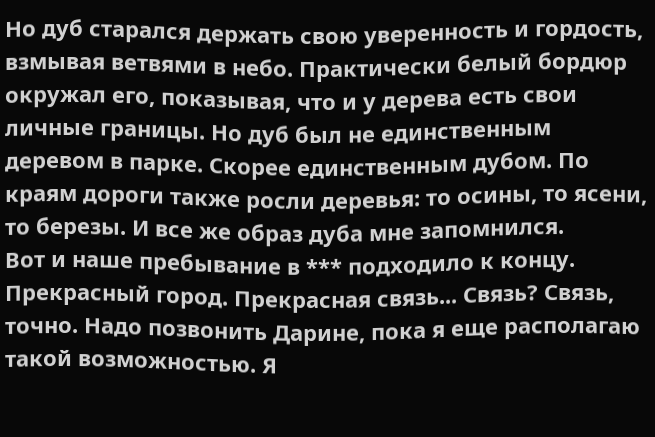Но дуб старался держать свою уверенность и гордость, взмывая ветвями в небо. Практически белый бордюр окружал его, показывая, что и у дерева есть свои личные границы. Но дуб был не единственным деревом в парке. Скорее единственным дубом. По краям дороги также росли деревья: то осины, то ясени, то березы. И все же образ дуба мне запомнился.
Вот и наше пребывание в *** подходило к концу. Прекрасный город. Прекрасная связь... Связь? Связь, точно. Надо позвонить Дарине, пока я еще располагаю такой возможностью. Я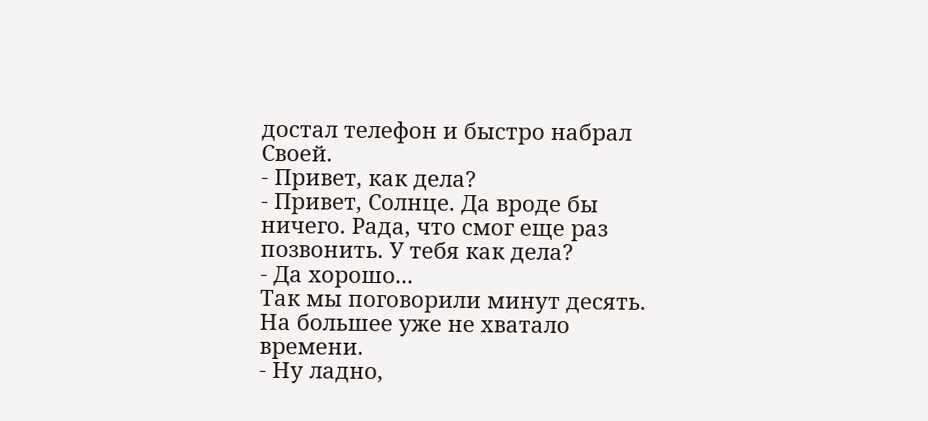достал телефон и быстро набрал Своей.
- Привет, как дела?
- Привет, Солнце. Да вроде бы ничего. Рада, что смог еще раз позвонить. У тебя как дела?
- Да хорошо...
Так мы поговорили минут десять. На большее уже не хватало времени.
- Ну ладно,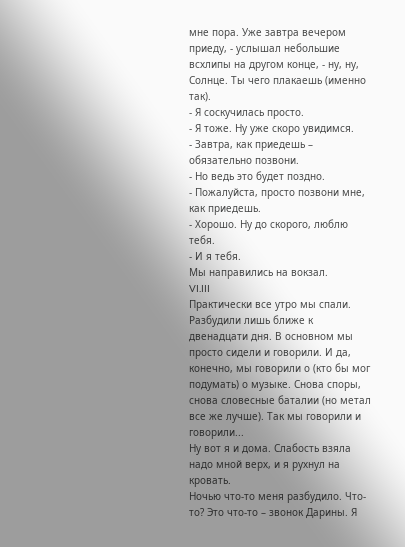мне пора. Уже завтра вечером приеду, - услышал небольшие всхлипы на другом конце, - ну, ну, Солнце. Ты чего плакаешь (именно так).
- Я соскучилась просто.
- Я тоже. Ну уже скоро увидимся.
- Завтра, как приедешь – обязательно позвони.
- Но ведь это будет поздно.
- Пожалуйста, просто позвони мне, как приедешь.
- Хорошо. Ну до скорого, люблю тебя.
- И я тебя.
Мы направились на вокзал.
VI.III
Практически все утро мы спали. Разбудили лишь ближе к двенадцати дня. В основном мы просто сидели и говорили. И да, конечно, мы говорили о (кто бы мог подумать) о музыке. Снова споры, снова словесные баталии (но метал все же лучше). Так мы говорили и говорили...
Ну вот я и дома. Слабость взяла надо мной верх, и я рухнул на кровать.
Ночью что-то меня разбудило. Что-то? Это что-то – звонок Дарины. Я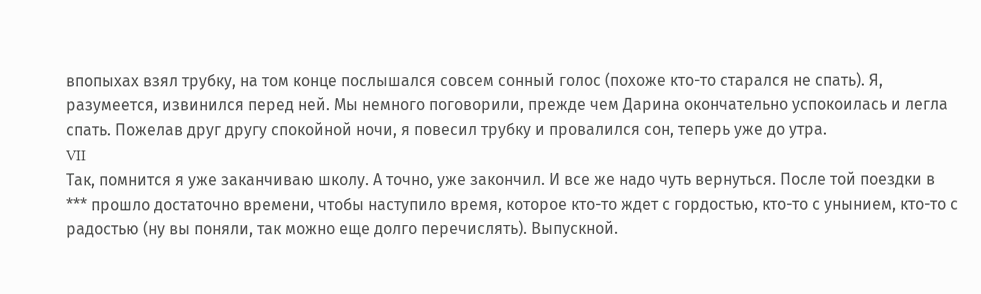впопыхах взял трубку, на том конце послышался совсем сонный голос (похоже кто-то старался не спать). Я, разумеется, извинился перед ней. Мы немного поговорили, прежде чем Дарина окончательно успокоилась и легла спать. Пожелав друг другу спокойной ночи, я повесил трубку и провалился сон, теперь уже до утра.
VII
Так, помнится я уже заканчиваю школу. А точно, уже закончил. И все же надо чуть вернуться. После той поездки в *** прошло достаточно времени, чтобы наступило время, которое кто-то ждет с гордостью, кто-то с унынием, кто-то с радостью (ну вы поняли, так можно еще долго перечислять). Выпускной.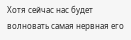Хотя сейчас нас будет волновать самая нервная его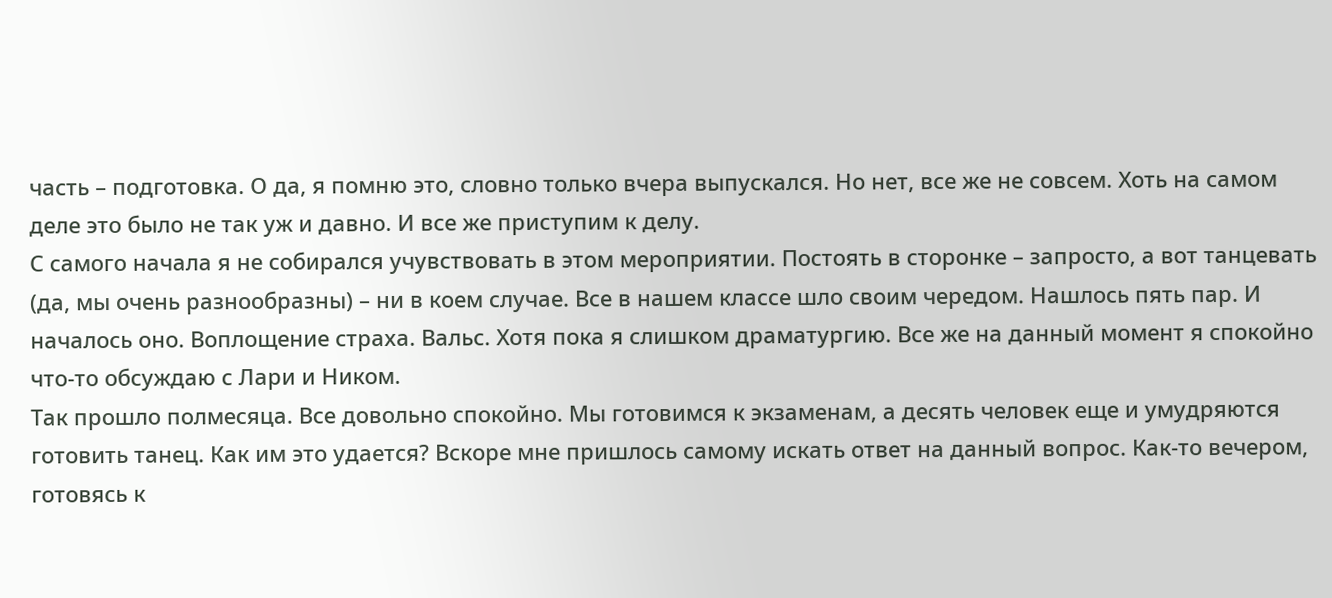часть – подготовка. О да, я помню это, словно только вчера выпускался. Но нет, все же не совсем. Хоть на самом деле это было не так уж и давно. И все же приступим к делу.
С самого начала я не собирался учувствовать в этом мероприятии. Постоять в сторонке – запросто, а вот танцевать (да, мы очень разнообразны) – ни в коем случае. Все в нашем классе шло своим чередом. Нашлось пять пар. И началось оно. Воплощение страха. Вальс. Хотя пока я слишком драматургию. Все же на данный момент я спокойно что-то обсуждаю с Лари и Ником.
Так прошло полмесяца. Все довольно спокойно. Мы готовимся к экзаменам, а десять человек еще и умудряются готовить танец. Как им это удается? Вскоре мне пришлось самому искать ответ на данный вопрос. Как-то вечером, готовясь к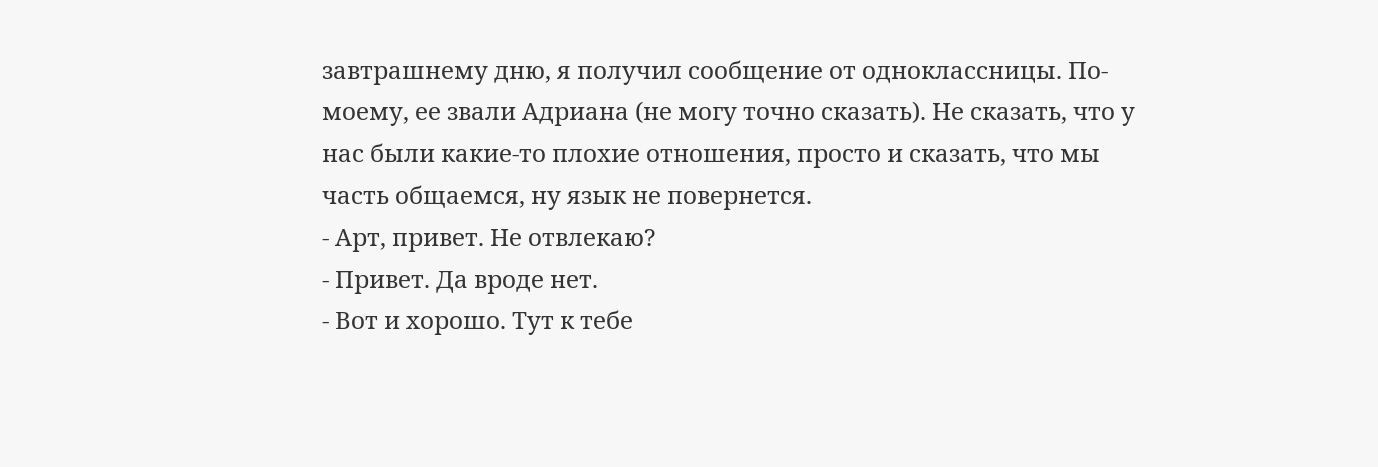завтрашнему дню, я получил сообщение от одноклассницы. По-моему, ее звали Адриана (не могу точно сказать). Не сказать, что у нас были какие-то плохие отношения, просто и сказать, что мы часть общаемся, ну язык не повернется.
- Арт, привет. Не отвлекаю?
- Привет. Да вроде нет.
- Вот и хорошо. Тут к тебе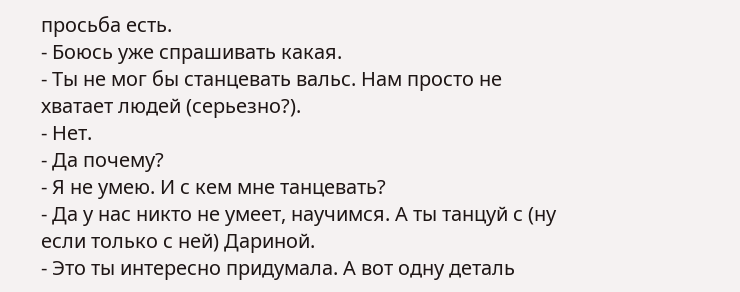просьба есть.
- Боюсь уже спрашивать какая.
- Ты не мог бы станцевать вальс. Нам просто не хватает людей (серьезно?).
- Нет.
- Да почему?
- Я не умею. И с кем мне танцевать?
- Да у нас никто не умеет, научимся. А ты танцуй с (ну если только с ней) Дариной.
- Это ты интересно придумала. А вот одну деталь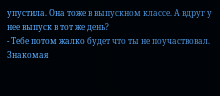упустила. Она тоже в выпускном классе. А вдруг у нее выпуск в тот же день?
- Тебе потом жалко будет что ты не поучаствовал. Знакомая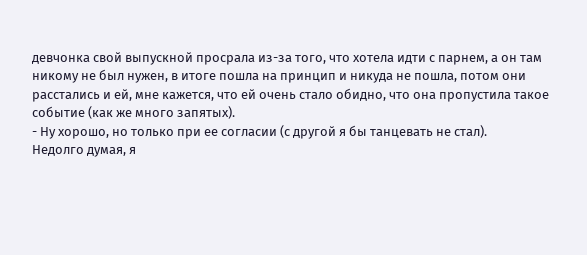девчонка свой выпускной просрала из-за того, что хотела идти с парнем, а он там никому не был нужен, в итоге пошла на принцип и никуда не пошла, потом они расстались и ей, мне кажется, что ей очень стало обидно, что она пропустила такое событие (как же много запятых).
- Ну хорошо, но только при ее согласии (с другой я бы танцевать не стал).
Недолго думая, я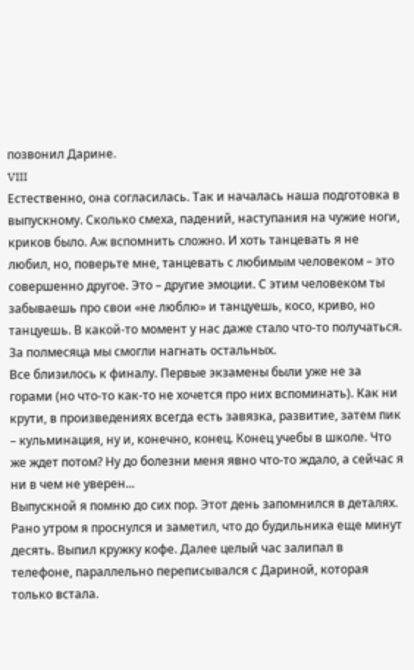позвонил Дарине.
VIII
Естественно, она согласилась. Так и началась наша подготовка в выпускному. Сколько смеха, падений, наступания на чужие ноги, криков было. Аж вспомнить сложно. И хоть танцевать я не любил, но, поверьте мне, танцевать с любимым человеком – это совершенно другое. Это – другие эмоции. С этим человеком ты забываешь про свои «не люблю» и танцуешь, косо, криво, но танцуешь. В какой-то момент у нас даже стало что-то получаться. За полмесяца мы смогли нагнать остальных.
Все близилось к финалу. Первые экзамены были уже не за горами (но что-то как-то не хочется про них вспоминать). Как ни крути, в произведениях всегда есть завязка, развитие, затем пик – кульминация, ну и, конечно, конец. Конец учебы в школе. Что же ждет потом? Ну до болезни меня явно что-то ждало, а сейчас я ни в чем не уверен...
Выпускной я помню до сих пор. Этот день запомнился в деталях.
Рано утром я проснулся и заметил, что до будильника еще минут десять. Выпил кружку кофе. Далее целый час залипал в телефоне, параллельно переписывался с Дариной, которая только встала.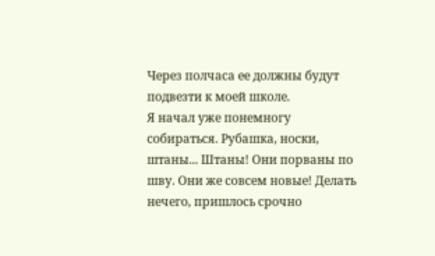Через полчаса ее должны будут подвезти к моей школе.
Я начал уже понемногу собираться. Рубашка, носки, штаны... Штаны! Они порваны по шву. Они же совсем новые! Делать нечего, пришлось срочно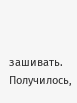зашивать. Получилось,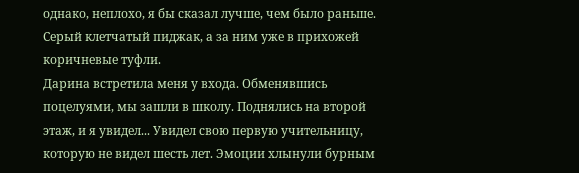однако, неплохо, я бы сказал лучше, чем было раньше. Серый клетчатый пиджак, а за ним уже в прихожей коричневые туфли.
Дарина встретила меня у входа. Обменявшись поцелуями, мы зашли в школу. Поднялись на второй этаж, и я увидел... Увидел свою первую учительницу, которую не видел шесть лет. Эмоции хлынули бурным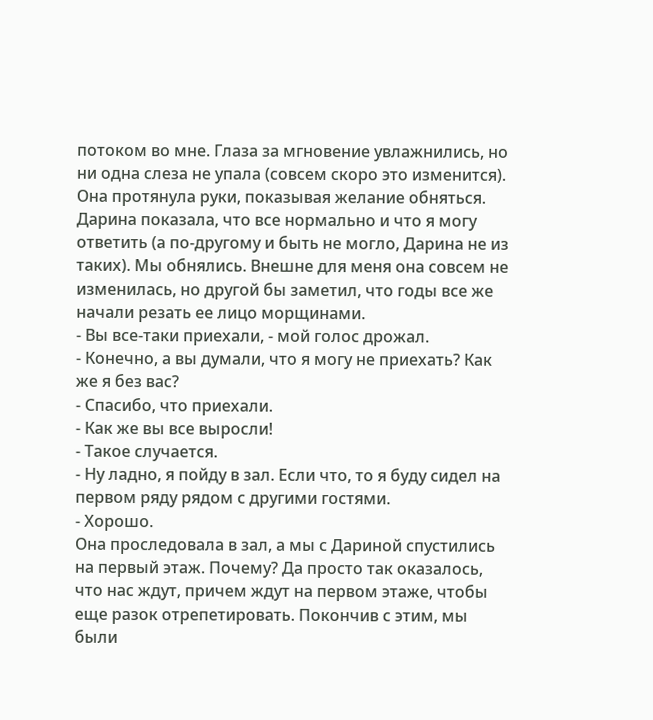потоком во мне. Глаза за мгновение увлажнились, но ни одна слеза не упала (совсем скоро это изменится). Она протянула руки, показывая желание обняться. Дарина показала, что все нормально и что я могу ответить (а по-другому и быть не могло, Дарина не из таких). Мы обнялись. Внешне для меня она совсем не изменилась, но другой бы заметил, что годы все же начали резать ее лицо морщинами.
- Вы все-таки приехали, - мой голос дрожал.
- Конечно, а вы думали, что я могу не приехать? Как же я без вас?
- Спасибо, что приехали.
- Как же вы все выросли!
- Такое случается.
- Ну ладно, я пойду в зал. Если что, то я буду сидел на первом ряду рядом с другими гостями.
- Хорошо.
Она проследовала в зал, а мы с Дариной спустились на первый этаж. Почему? Да просто так оказалось, что нас ждут, причем ждут на первом этаже, чтобы еще разок отрепетировать. Покончив с этим, мы были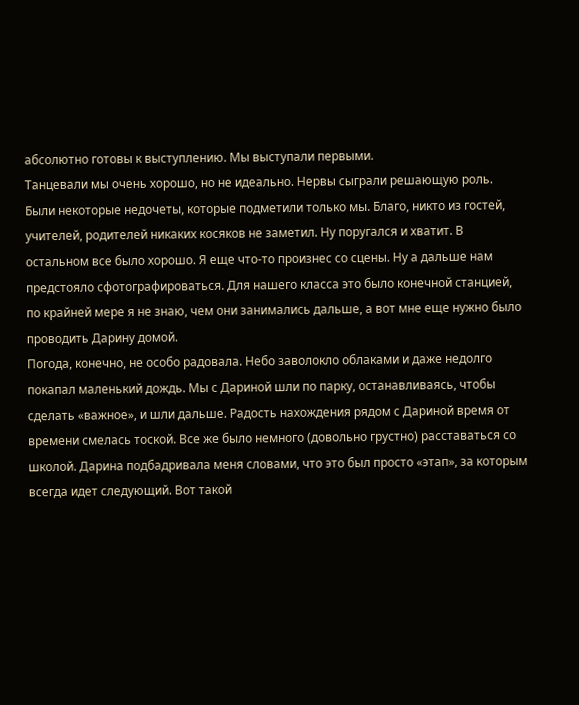абсолютно готовы к выступлению. Мы выступали первыми.
Танцевали мы очень хорошо, но не идеально. Нервы сыграли решающую роль. Были некоторые недочеты, которые подметили только мы. Благо, никто из гостей, учителей, родителей никаких косяков не заметил. Ну поругался и хватит. В остальном все было хорошо. Я еще что-то произнес со сцены. Ну а дальше нам предстояло сфотографироваться. Для нашего класса это было конечной станцией, по крайней мере я не знаю, чем они занимались дальше, а вот мне еще нужно было проводить Дарину домой.
Погода, конечно, не особо радовала. Небо заволокло облаками и даже недолго покапал маленький дождь. Мы с Дариной шли по парку, останавливаясь, чтобы сделать «важное», и шли дальше. Радость нахождения рядом с Дариной время от времени смелась тоской. Все же было немного (довольно грустно) расставаться со школой. Дарина подбадривала меня словами, что это был просто «этап», за которым всегда идет следующий. Вот такой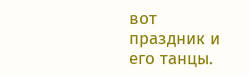вот праздник и его танцы.